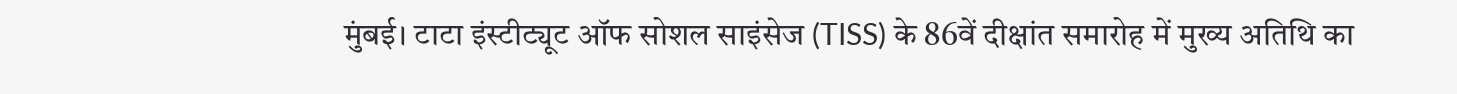मुंबई। टाटा इंस्टीट्यूट ऑफ सोशल साइंसेज (TISS) के 86वें दीक्षांत समारोह में मुख्य अतिथि का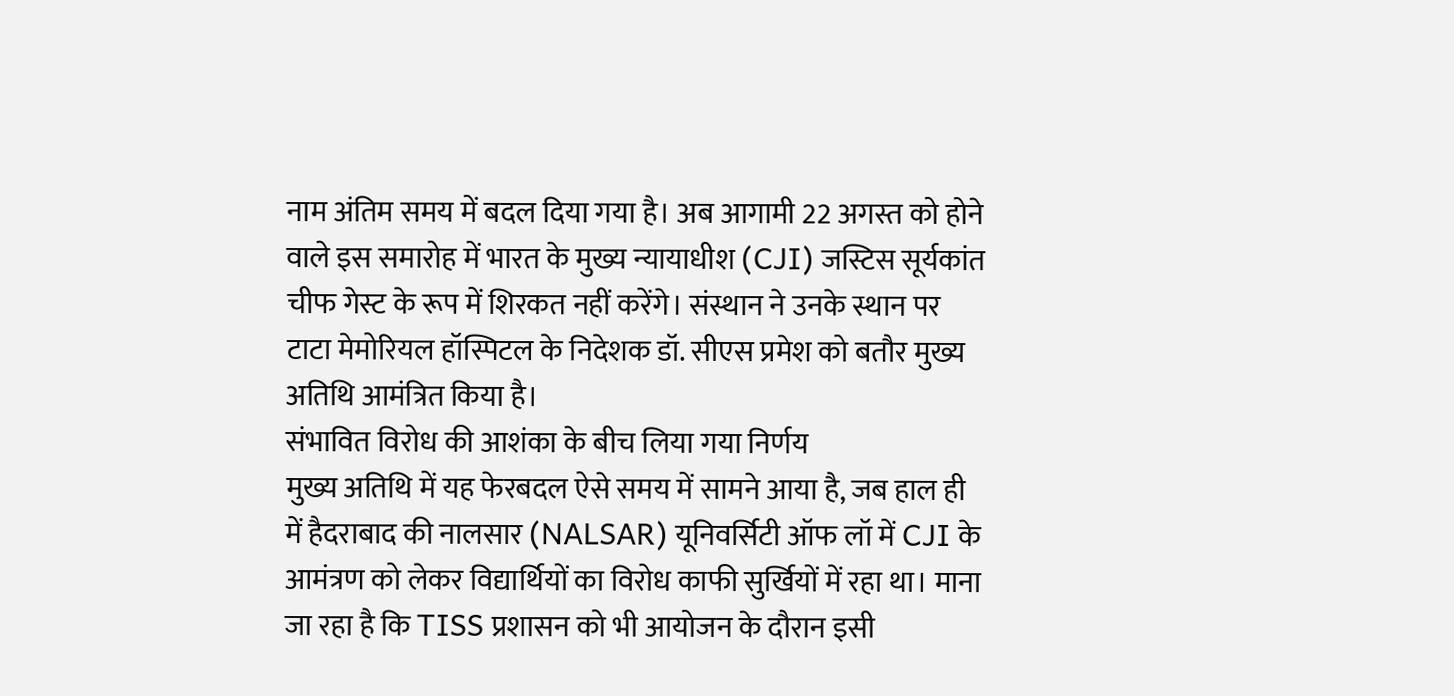नाम अंतिम समय में बदल दिया गया है। अब आगामी 22 अगस्त को होने वाले इस समारोह में भारत के मुख्य न्यायाधीश (CJI) जस्टिस सूर्यकांत चीफ गेस्ट के रूप में शिरकत नहीं करेंगे। संस्थान ने उनके स्थान पर टाटा मेमोरियल हॉस्पिटल के निदेशक डॉ. सीएस प्रमेश को बतौर मुख्य अतिथि आमंत्रित किया है।
संभावित विरोध की आशंका के बीच लिया गया निर्णय
मुख्य अतिथि में यह फेरबदल ऐसे समय में सामने आया है, जब हाल ही में हैदराबाद की नालसार (NALSAR) यूनिवर्सिटी ऑफ लॉ में CJI के आमंत्रण को लेकर विद्यार्थियों का विरोध काफी सुर्खियों में रहा था। माना जा रहा है कि TISS प्रशासन को भी आयोजन के दौरान इसी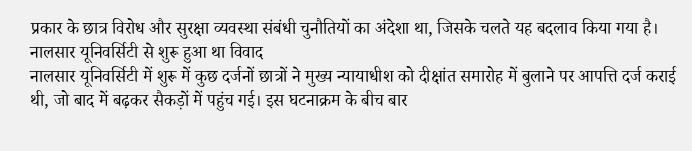प्रकार के छात्र विरोध और सुरक्षा व्यवस्था संबंधी चुनौतियों का अंदेशा था, जिसके चलते यह बदलाव किया गया है।
नालसार यूनिवर्सिटी से शुरू हुआ था विवाद
नालसार यूनिवर्सिटी में शुरू में कुछ दर्जनों छात्रों ने मुख्य न्यायाधीश को दीक्षांत समारोह में बुलाने पर आपत्ति दर्ज कराई थी, जो बाद में बढ़कर सैकड़ों में पहुंच गई। इस घटनाक्रम के बीच बार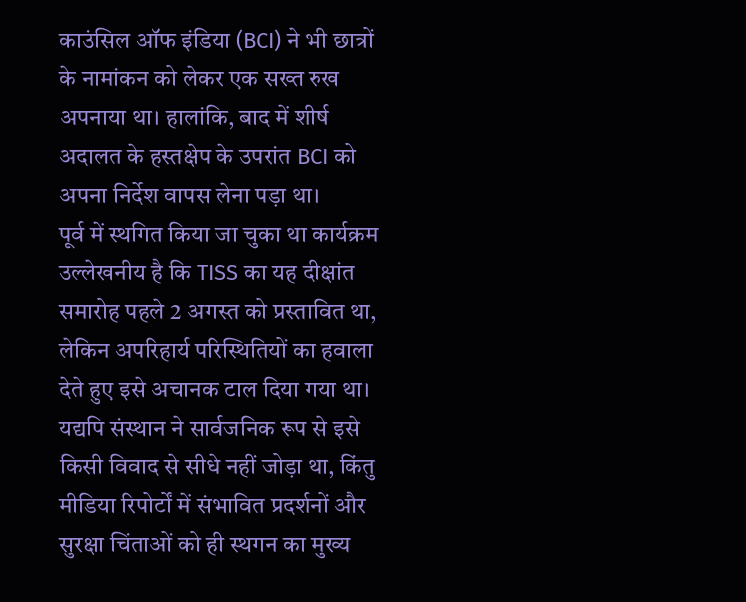काउंसिल ऑफ इंडिया (BCI) ने भी छात्रों के नामांकन को लेकर एक सख्त रुख अपनाया था। हालांकि, बाद में शीर्ष अदालत के हस्तक्षेप के उपरांत BCI को अपना निर्देश वापस लेना पड़ा था।
पूर्व में स्थगित किया जा चुका था कार्यक्रम
उल्लेखनीय है कि TISS का यह दीक्षांत समारोह पहले 2 अगस्त को प्रस्तावित था, लेकिन अपरिहार्य परिस्थितियों का हवाला देते हुए इसे अचानक टाल दिया गया था। यद्यपि संस्थान ने सार्वजनिक रूप से इसे किसी विवाद से सीधे नहीं जोड़ा था, किंतु मीडिया रिपोर्टों में संभावित प्रदर्शनों और सुरक्षा चिंताओं को ही स्थगन का मुख्य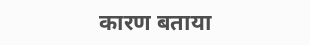कारण बताया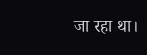जा रहा था।